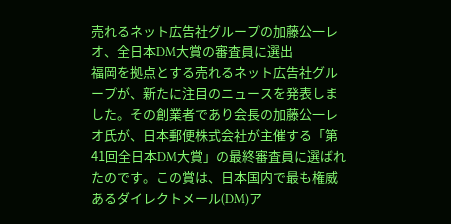売れるネット広告社グループの加藤公一レオ、全日本DM大賞の審査員に選出
福岡を拠点とする売れるネット広告社グループが、新たに注目のニュースを発表しました。その創業者であり会長の加藤公一レオ氏が、日本郵便株式会社が主催する「第41回全日本DM大賞」の最終審査員に選ばれたのです。この賞は、日本国内で最も権威あるダイレクトメール(DM)ア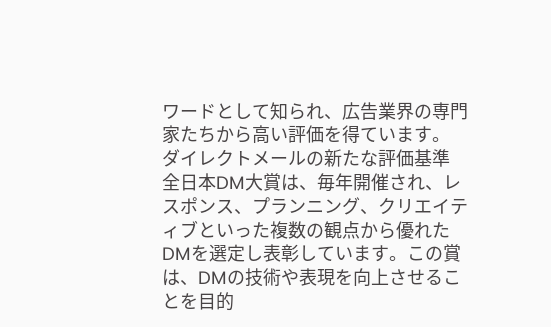ワードとして知られ、広告業界の専門家たちから高い評価を得ています。
ダイレクトメールの新たな評価基準
全日本DM大賞は、毎年開催され、レスポンス、プランニング、クリエイティブといった複数の観点から優れたDMを選定し表彰しています。この賞は、DMの技術や表現を向上させることを目的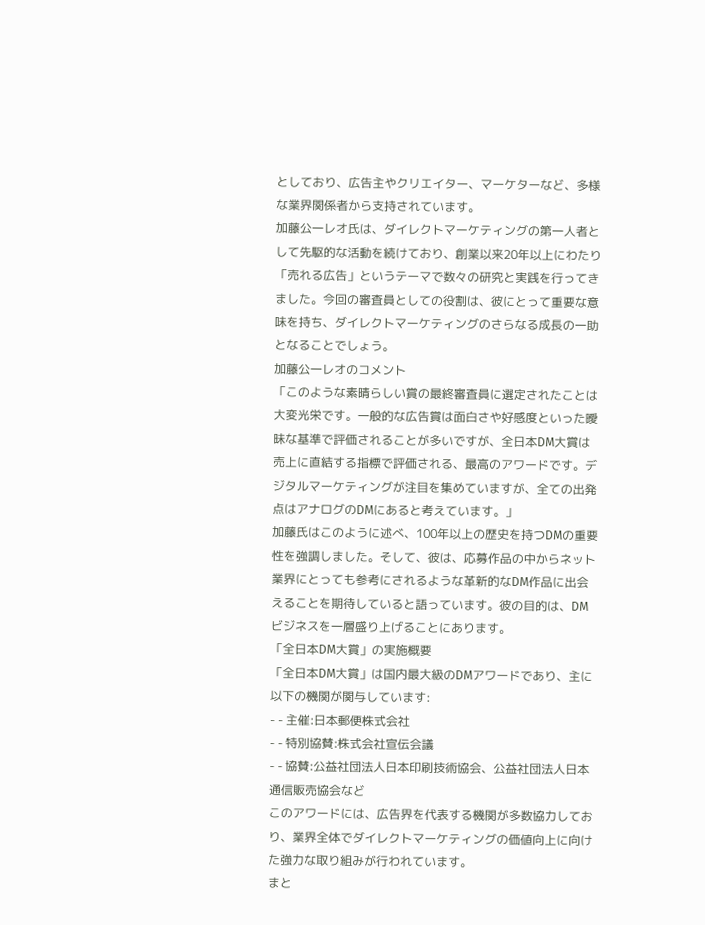としており、広告主やクリエイター、マーケターなど、多様な業界関係者から支持されています。
加藤公一レオ氏は、ダイレクトマーケティングの第一人者として先駆的な活動を続けており、創業以来20年以上にわたり「売れる広告」というテーマで数々の研究と実践を行ってきました。今回の審査員としての役割は、彼にとって重要な意味を持ち、ダイレクトマーケティングのさらなる成長の一助となることでしょう。
加藤公一レオのコメント
「このような素晴らしい賞の最終審査員に選定されたことは大変光栄です。一般的な広告賞は面白さや好感度といった曖昧な基準で評価されることが多いですが、全日本DM大賞は売上に直結する指標で評価される、最高のアワードです。デジタルマーケティングが注目を集めていますが、全ての出発点はアナログのDMにあると考えています。」
加藤氏はこのように述べ、100年以上の歴史を持つDMの重要性を強調しました。そして、彼は、応募作品の中からネット業界にとっても参考にされるような革新的なDM作品に出会えることを期待していると語っています。彼の目的は、DMビジネスを一層盛り上げることにあります。
「全日本DM大賞」の実施概要
「全日本DM大賞」は国内最大級のDMアワードであり、主に以下の機関が関与しています:
- - 主催:日本郵便株式会社
- - 特別協賛:株式会社宣伝会議
- - 協賛:公益社団法人日本印刷技術協会、公益社団法人日本通信販売協会など
このアワードには、広告界を代表する機関が多数協力しており、業界全体でダイレクトマーケティングの価値向上に向けた強力な取り組みが行われています。
まと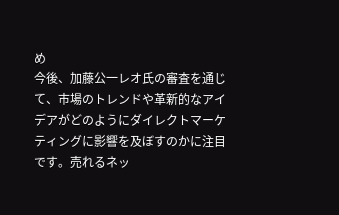め
今後、加藤公一レオ氏の審査を通じて、市場のトレンドや革新的なアイデアがどのようにダイレクトマーケティングに影響を及ぼすのかに注目です。売れるネッ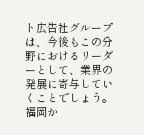ト広告社グループは、今後もこの分野におけるリーダーとして、業界の発展に寄与していくことでしょう。福岡か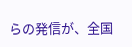らの発信が、全国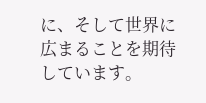に、そして世界に広まることを期待しています。